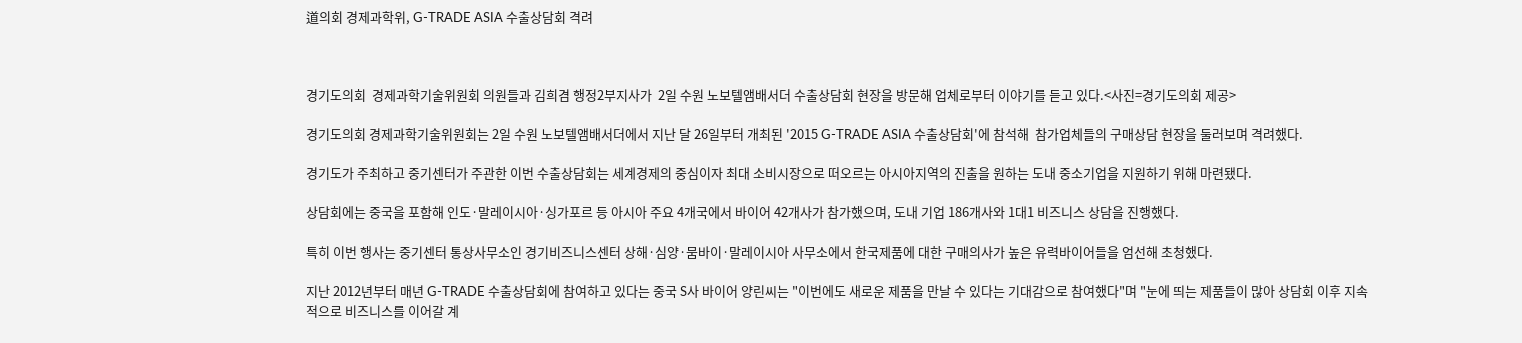道의회 경제과학위, G-TRADE ASIA 수출상담회 격려



경기도의회  경제과학기술위원회 의원들과 김희겸 행정2부지사가  2일 수원 노보텔앰배서더 수출상담회 현장을 방문해 업체로부터 이야기를 듣고 있다.<사진=경기도의회 제공>

경기도의회 경제과학기술위원회는 2일 수원 노보텔앰배서더에서 지난 달 26일부터 개최된 '2015 G-TRADE ASIA 수출상담회'에 참석해  참가업체들의 구매상담 현장을 둘러보며 격려했다.

경기도가 주최하고 중기센터가 주관한 이번 수출상담회는 세계경제의 중심이자 최대 소비시장으로 떠오르는 아시아지역의 진출을 원하는 도내 중소기업을 지원하기 위해 마련됐다.

상담회에는 중국을 포함해 인도·말레이시아·싱가포르 등 아시아 주요 4개국에서 바이어 42개사가 참가했으며, 도내 기업 186개사와 1대1 비즈니스 상담을 진행했다.

특히 이번 행사는 중기센터 통상사무소인 경기비즈니스센터 상해·심양·뭄바이·말레이시아 사무소에서 한국제품에 대한 구매의사가 높은 유력바이어들을 엄선해 초청했다.

지난 2012년부터 매년 G-TRADE 수출상담회에 참여하고 있다는 중국 S사 바이어 양린씨는 "이번에도 새로운 제품을 만날 수 있다는 기대감으로 참여했다"며 "눈에 띄는 제품들이 많아 상담회 이후 지속적으로 비즈니스를 이어갈 계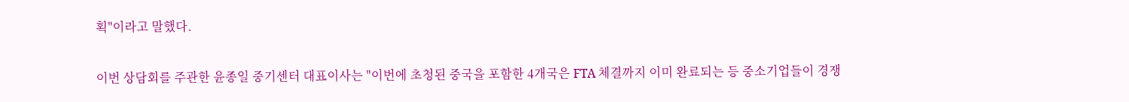획"이라고 말했다.

이번 상담회를 주관한 윤종일 중기센터 대표이사는 "이번에 초청된 중국을 포함한 4개국은 FTA 체결까지 이미 완료되는 등 중소기업들이 경쟁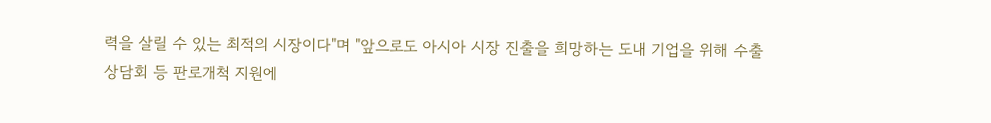력을 살릴 수 있는 최적의 시장이다"며 "앞으로도 아시아 시장 진출을 희망하는 도내 기업을 위해 수출상담회 등 판로개척 지원에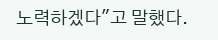노력하겠다"고 말했다.